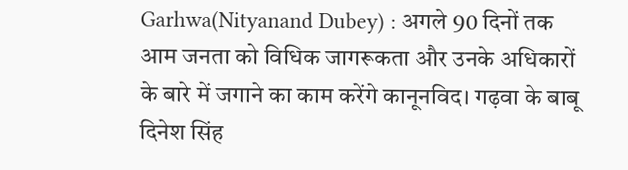Garhwa(Nityanand Dubey) : अगले 90 दिनों तक आम जनता को विधिक जागरूकता और उनके अधिकारों के बारे में जगाने का काम करेंगे कानूनविद। गढ़वा के बाबू दिनेश सिंह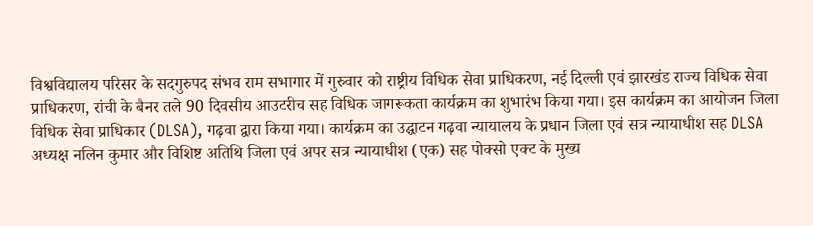विश्वविद्यालय परिसर के सदगुरुपद संभव राम सभागार में गुरुवार को राष्ट्रीय विधिक सेवा प्राधिकरण, नई दिल्ली एवं झारखंड राज्य विधिक सेवा प्राधिकरण, रांची के बैनर तले 90 दिवसीय आउटरीच सह विधिक जागरूकता कार्यक्रम का शुभारंभ किया गया। इस कार्यक्रम का आयोजन जिला विधिक सेवा प्राधिकार (DLSA), गढ़वा द्वारा किया गया। कार्यक्रम का उद्घाटन गढ़वा न्यायालय के प्रधान जिला एवं सत्र न्यायाधीश सह DLSA अध्यक्ष नलिन कुमार और विशिष्ट अतिथि जिला एवं अपर सत्र न्यायाधीश (एक) सह पोक्सो एक्ट के मुख्य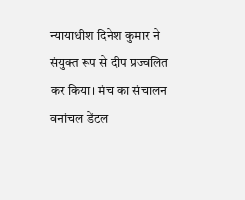न्यायाधीश दिनेश कुमार ने संयुक्त रूप से दीप प्रज्वलित कर किया। मंच का संचालन वनांचल डेंटल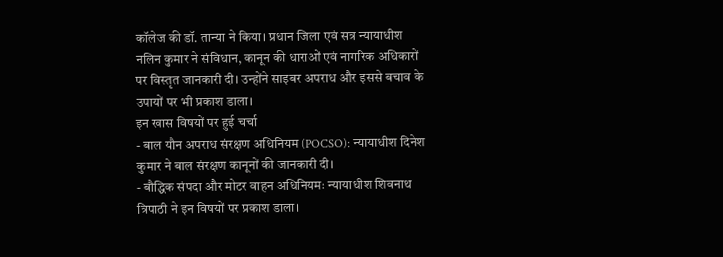कॉलेज की डॉ. तान्या ने किया। प्रधान जिला एवं सत्र न्यायाधीश नलिन कुमार ने संविधान, कानून की धाराओं एवं नागरिक अधिकारों पर विस्तृत जानकारी दी। उन्होंने साइबर अपराध और इससे बचाव के उपायों पर भी प्रकाश डाला।
इन खास विषयों पर हुई चर्चा
- बाल यौन अपराध संरक्षण अधिनियम (POCSO): न्यायाधीश दिनेश कुमार ने बाल संरक्षण कानूनों की जानकारी दी।
- बौद्धिक संपदा और मोटर वाहन अधिनियमः न्यायाधीश शिवनाथ त्रिपाठी ने इन विषयों पर प्रकाश डाला।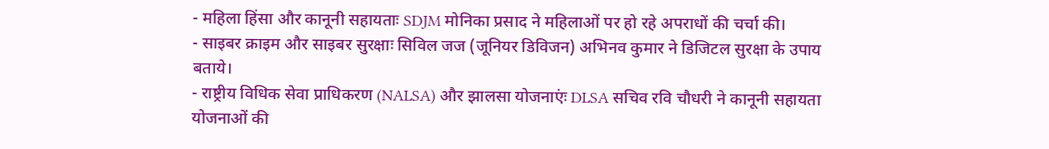- महिला हिंसा और कानूनी सहायताः SDJM मोनिका प्रसाद ने महिलाओं पर हो रहे अपराधों की चर्चा की।
- साइबर क्राइम और साइबर सुरक्षाः सिविल जज (जूनियर डिविजन) अभिनव कुमार ने डिजिटल सुरक्षा के उपाय बताये।
- राष्ट्रीय विधिक सेवा प्राधिकरण (NALSA) और झालसा योजनाएंः DLSA सचिव रवि चौधरी ने कानूनी सहायता योजनाओं की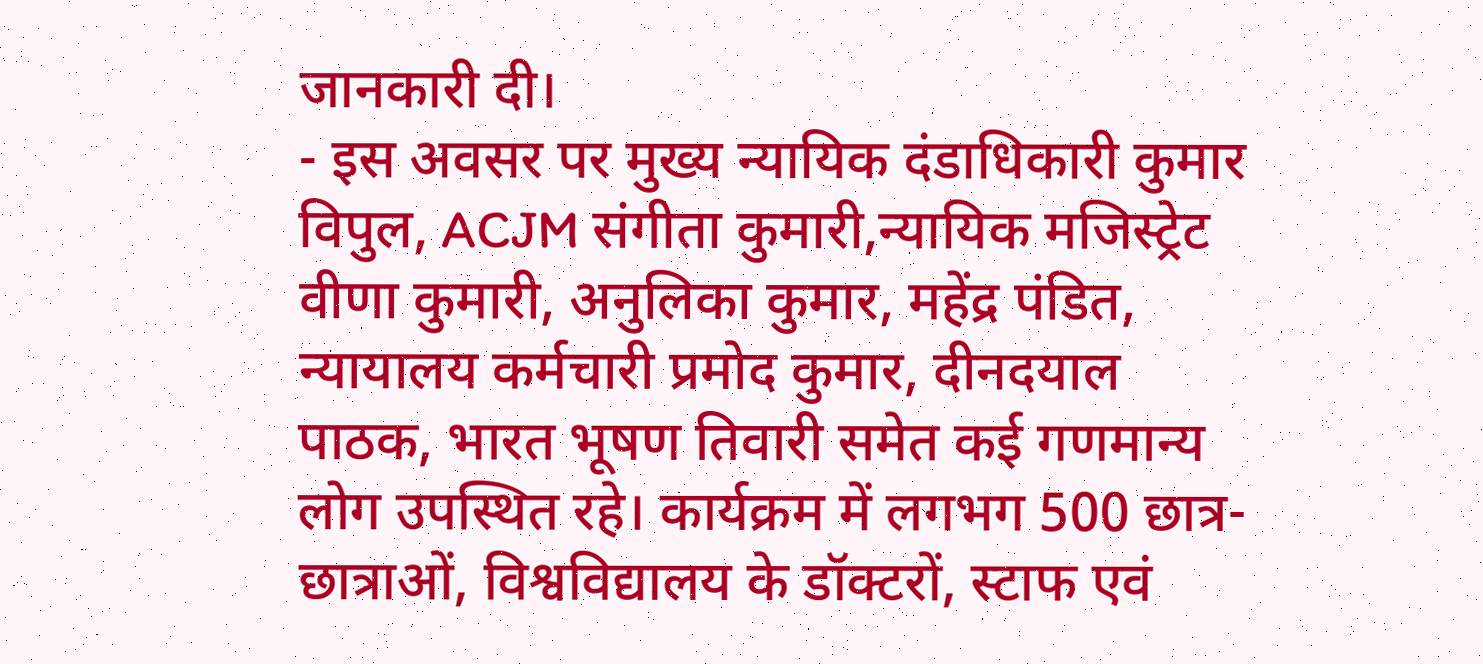जानकारी दी।
- इस अवसर पर मुख्य न्यायिक दंडाधिकारी कुमार विपुल, ACJM संगीता कुमारी,न्यायिक मजिस्ट्रेट वीणा कुमारी, अनुलिका कुमार, महेंद्र पंडित, न्यायालय कर्मचारी प्रमोद कुमार, दीनदयाल पाठक, भारत भूषण तिवारी समेत कई गणमान्य लोग उपस्थित रहे। कार्यक्रम में लगभग 500 छात्र-छात्राओं, विश्वविद्यालय के डॉक्टरों, स्टाफ एवं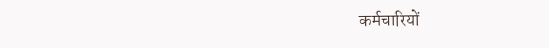कर्मचारियों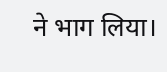ने भाग लिया।